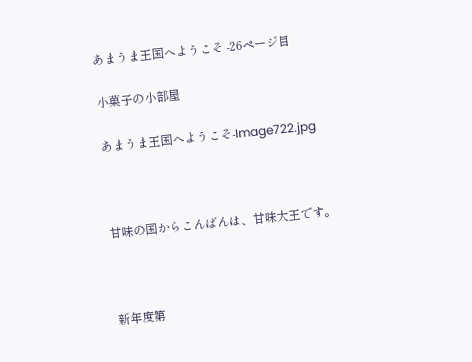あまうま王国へようこそ -26ページ目

小菓子の小部屋

あまうま王国へようこそ-Image722.jpg



甘味の国からこんばんは、甘味大王です。



新年度第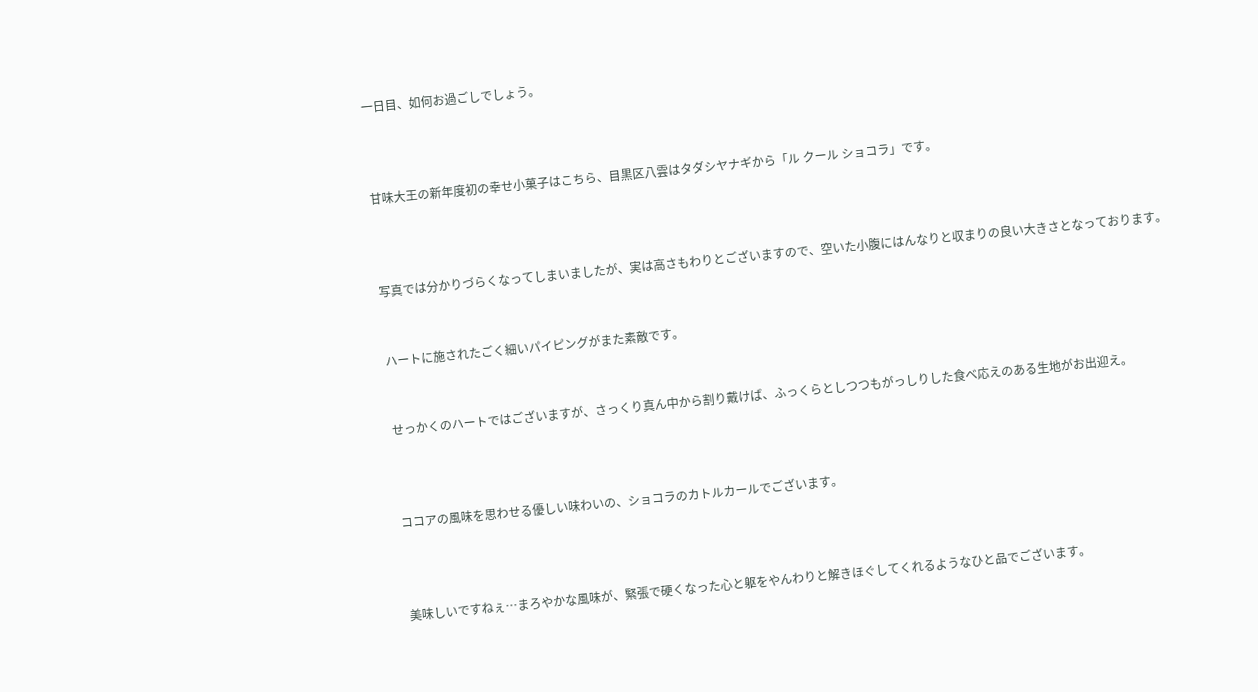一日目、如何お過ごしでしょう。



甘味大王の新年度初の幸せ小菓子はこちら、目黒区八雲はタダシヤナギから「ル クール ショコラ」です。



写真では分かりづらくなってしまいましたが、実は高さもわりとございますので、空いた小腹にはんなりと収まりの良い大きさとなっております。


ハートに施されたごく細いパイピングがまた素敵です。


せっかくのハートではございますが、さっくり真ん中から割り戴けば、ふっくらとしつつもがっしりした食べ応えのある生地がお出迎え。



ココアの風味を思わせる優しい味わいの、ショコラのカトルカールでございます。



美味しいですねぇ…まろやかな風味が、緊張で硬くなった心と躯をやんわりと解きほぐしてくれるようなひと品でございます。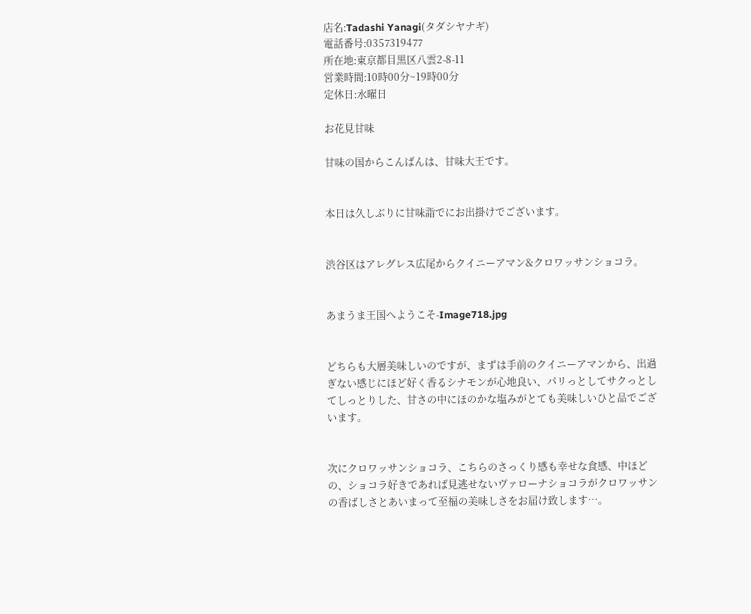店名:Tadashi Yanagi(タダシヤナギ)
電話番号:0357319477
所在地:東京都目黒区八雲2-8-11
営業時間:10時00分~19時00分
定休日:水曜日

お花見甘味

甘味の国からこんばんは、甘味大王です。


本日は久しぶりに甘味詣でにお出掛けでございます。


渋谷区はアレグレス広尾からクイニーアマン&クロワッサンショコラ。


あまうま王国へようこそ-Image718.jpg


どちらも大層美味しいのですが、まずは手前のクイニーアマンから、出過ぎない感じにほど好く香るシナモンが心地良い、パリっとしてサクっとしてしっとりした、甘さの中にほのかな塩みがとても美味しいひと品でございます。


次にクロワッサンショコラ、こちらのさっくり感も幸せな食感、中ほどの、ショコラ好きであれば見逃せないヴァローナショコラがクロワッサンの香ばしさとあいまって至福の美味しさをお届け致します…。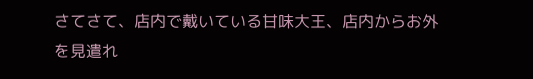さてさて、店内で戴いている甘味大王、店内からお外を見遣れ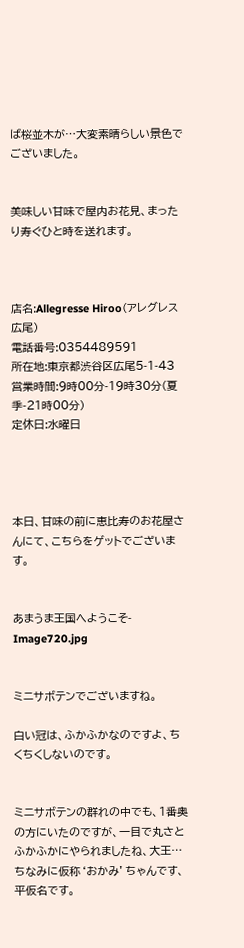ば桜並木が…大変素晴らしい景色でございました。


美味しい甘味で屋内お花見、まったり寿ぐひと時を送れます。



店名:Allegresse Hiroo(アレグレス広尾)
電話番号:0354489591
所在地:東京都渋谷区広尾5-1-43
営業時間:9時00分-19時30分(夏季-21時00分)
定休日:水曜日




本日、甘味の前に恵比寿のお花屋さんにて、こちらをゲットでございます。


あまうま王国へようこそ-Image720.jpg


ミニサボテンでございますね。

白い冠は、ふかふかなのですよ、ちくちくしないのです。


ミニサボテンの群れの中でも、1番奥の方にいたのですが、一目で丸さとふかふかにやられましたね、大王…ちなみに仮称‘おかみ’ちゃんです、平仮名です。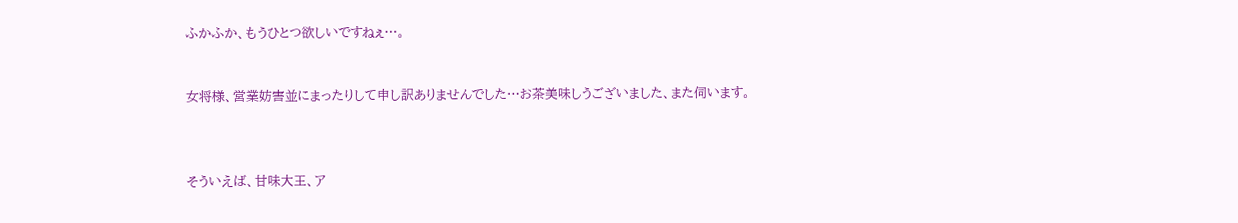ふかふか、もうひとつ欲しいですねぇ…。


女将様、営業妨害並にまったりして申し訳ありませんでした…お茶美味しうございました、また伺います。



そういえば、甘味大王、ア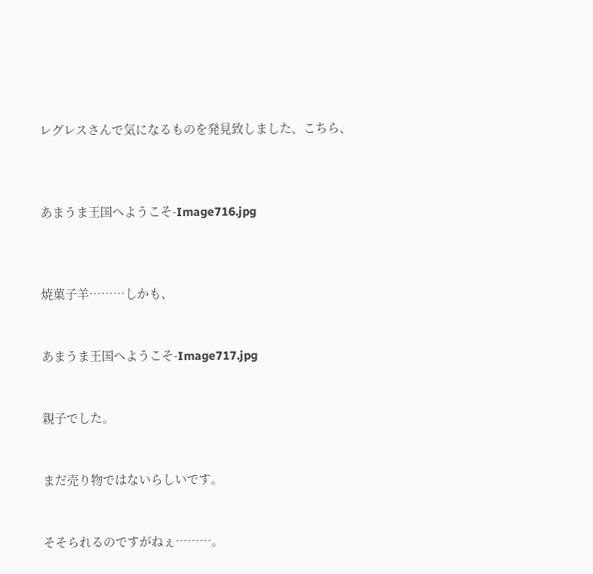レグレスさんで気になるものを発見致しました、こちら、



あまうま王国へようこそ-Image716.jpg



焼菓子羊………しかも、


あまうま王国へようこそ-Image717.jpg


親子でした。


まだ売り物ではないらしいです。


そそられるのですがねぇ………。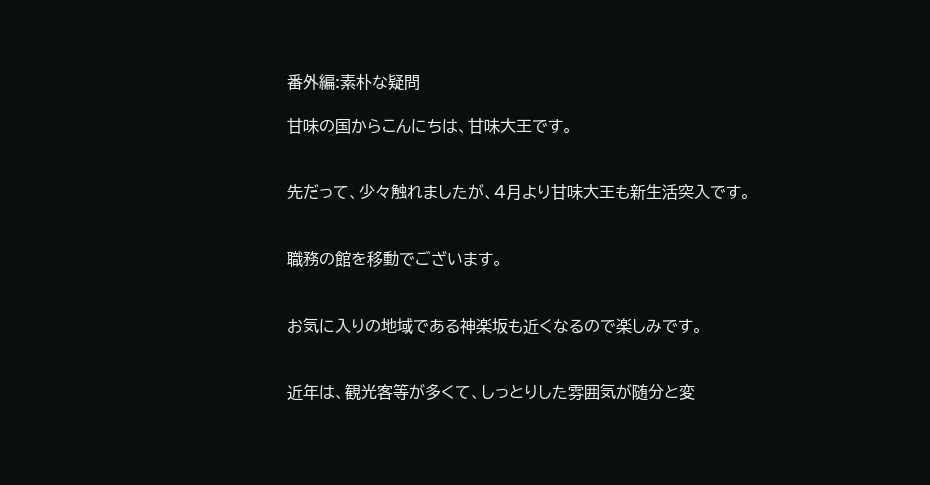番外編:素朴な疑問

甘味の国からこんにちは、甘味大王です。


先だって、少々触れましたが、4月より甘味大王も新生活突入です。


職務の館を移動でございます。


お気に入りの地域である神楽坂も近くなるので楽しみです。


近年は、観光客等が多くて、しっとりした雰囲気が随分と変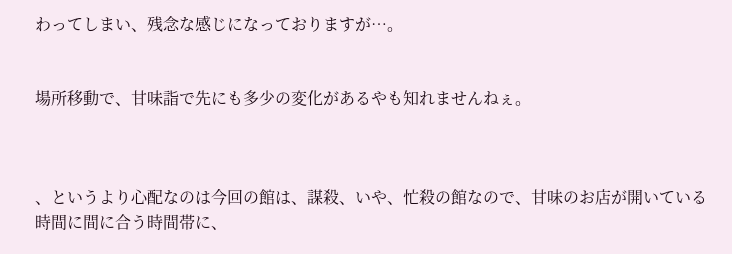わってしまい、残念な感じになっておりますが…。


場所移動で、甘味詣で先にも多少の変化があるやも知れませんねぇ。



、というより心配なのは今回の館は、謀殺、いや、忙殺の館なので、甘味のお店が開いている時間に間に合う時間帯に、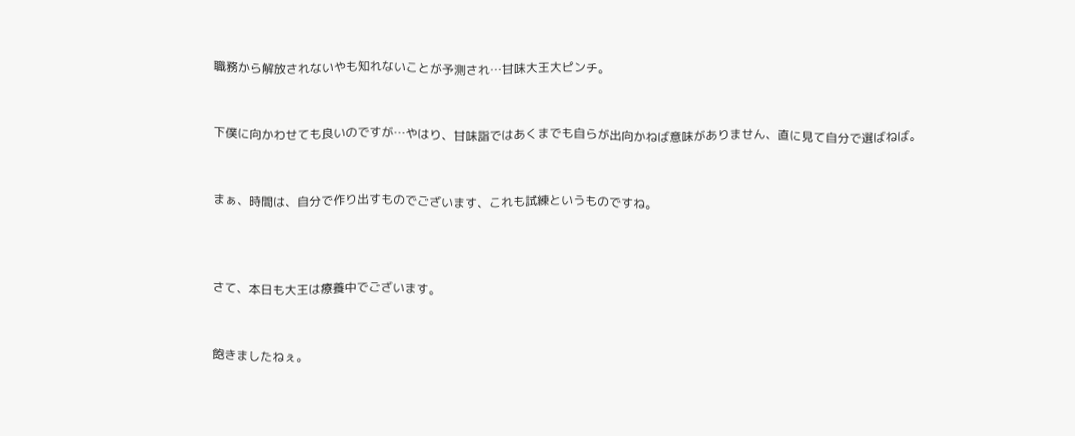職務から解放されないやも知れないことが予測され…甘味大王大ピンチ。


下僕に向かわせても良いのですが…やはり、甘味詣ではあくまでも自らが出向かねば意味がありません、直に見て自分で選ばねば。


まぁ、時間は、自分で作り出すものでございます、これも試練というものですね。



さて、本日も大王は療養中でございます。


飽きましたねぇ。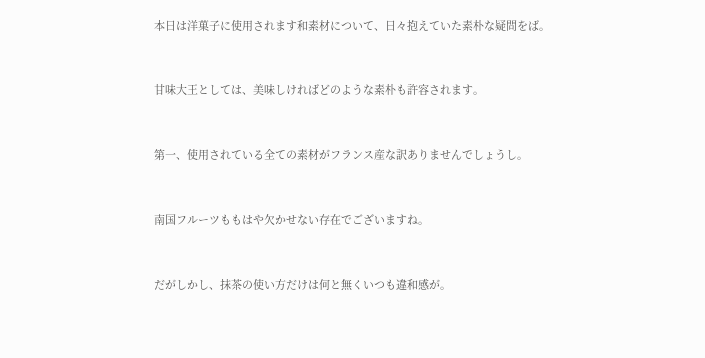本日は洋菓子に使用されます和素材について、日々抱えていた素朴な疑問をば。


甘味大王としては、美味しければどのような素朴も許容されます。


第一、使用されている全ての素材がフランス産な訳ありませんでしょうし。


南国フルーツももはや欠かせない存在でございますね。


だがしかし、抹茶の使い方だけは何と無くいつも違和感が。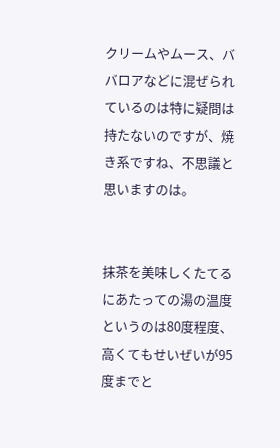クリームやムース、ババロアなどに混ぜられているのは特に疑問は持たないのですが、焼き系ですね、不思議と思いますのは。


抹茶を美味しくたてるにあたっての湯の温度というのは80度程度、高くてもせいぜいが95度までと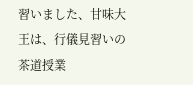習いました、甘味大王は、行儀見習いの茶道授業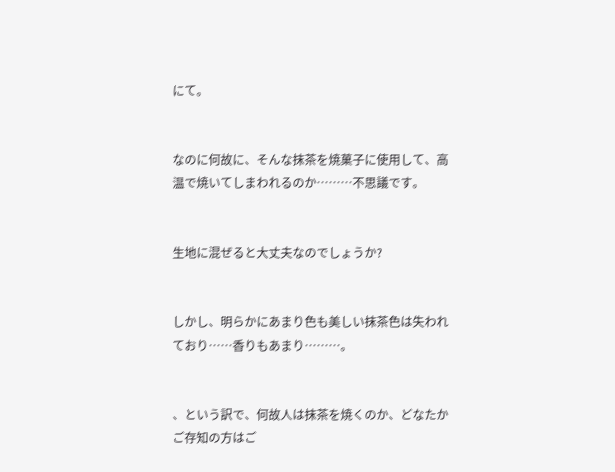にて。


なのに何故に、そんな抹茶を焼菓子に使用して、高温で焼いてしまわれるのか………不思議です。


生地に混ぜると大丈夫なのでしょうか?


しかし、明らかにあまり色も美しい抹茶色は失われており……香りもあまり………。


、という訳で、何故人は抹茶を焼くのか、どなたかご存知の方はご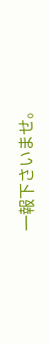一報下さいませ。